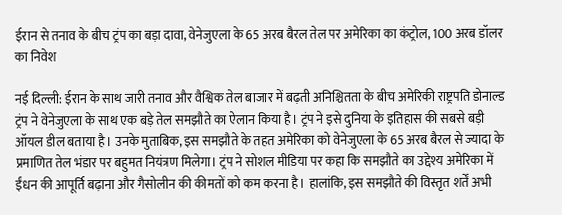ईरान से तनाव के बीच ट्रंप का बड़ा दावा, वेनेजुएला के 65 अरब बैरल तेल पर अमेरिका का कंट्रोल, 100 अरब डॉलर का निवेश

नई दिल्ली: ईरान के साथ जारी तनाव और वैश्विक तेल बाजार में बढ़ती अनिश्चितता के बीच अमेरिकी राष्ट्रपति डोनाल्ड ट्रंप ने वेनेजुएला के साथ एक बड़े तेल समझौते का ऐलान किया है। ट्रंप ने इसे दुनिया के इतिहास की सबसे बड़ी ऑयल डील बताया है। उनके मुताबिक, इस समझौते के तहत अमेरिका को वेनेजुएला के 65 अरब बैरल से ज्यादा के प्रमाणित तेल भंडार पर बहुमत नियंत्रण मिलेगा। ट्रंप ने सोशल मीडिया पर कहा कि समझौते का उद्देश्य अमेरिका में ईंधन की आपूर्ति बढ़ाना और गैसोलीन की कीमतों को कम करना है। हालांकि, इस समझौते की विस्तृत शर्तें अभी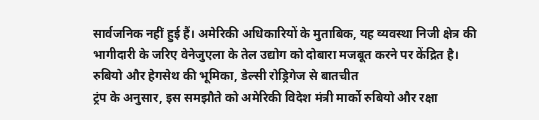सार्वजनिक नहीं हुई हैं। अमेरिकी अधिकारियों के मुताबिक, यह व्यवस्था निजी क्षेत्र की भागीदारी के जरिए वेनेजुएला के तेल उद्योग को दोबारा मजबूत करने पर केंद्रित है।
रुबियो और हेगसेथ की भूमिका, डेल्सी रोड्रिगेज से बातचीत
ट्रंप के अनुसार, इस समझौते को अमेरिकी विदेश मंत्री मार्को रुबियो और रक्षा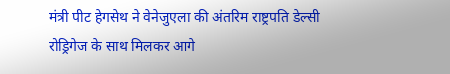मंत्री पीट हेगसेथ ने वेनेजुएला की अंतरिम राष्ट्रपति डेल्सी रोड्रिगेज के साथ मिलकर आगे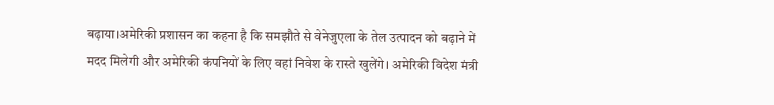बढ़ाया।अमेरिकी प्रशासन का कहना है कि समझौते से वेनेजुएला के तेल उत्पादन को बढ़ाने में मदद मिलेगी और अमेरिकी कंपनियों के लिए वहां निवेश के रास्ते खुलेंगे। अमेरिकी विदेश मंत्री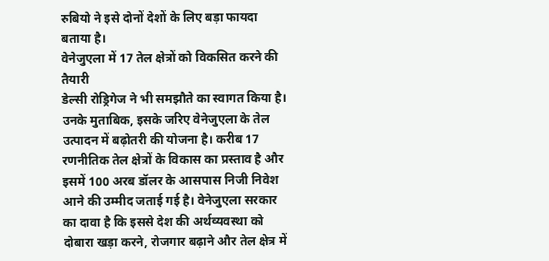रुबियो ने इसे दोनों देशों के लिए बड़ा फायदा बताया है।
वेनेजुएला में 17 तेल क्षेत्रों को विकसित करने की तैयारी
डेल्सी रोड्रिगेज ने भी समझौते का स्वागत किया है। उनके मुताबिक, इसके जरिए वेनेजुएला के तेल उत्पादन में बढ़ोतरी की योजना है। करीब 17 रणनीतिक तेल क्षेत्रों के विकास का प्रस्ताव है और इसमें 100 अरब डॉलर के आसपास निजी निवेश आने की उम्मीद जताई गई है। वेनेजुएला सरकार का दावा है कि इससे देश की अर्थव्यवस्था को दोबारा खड़ा करने, रोजगार बढ़ाने और तेल क्षेत्र में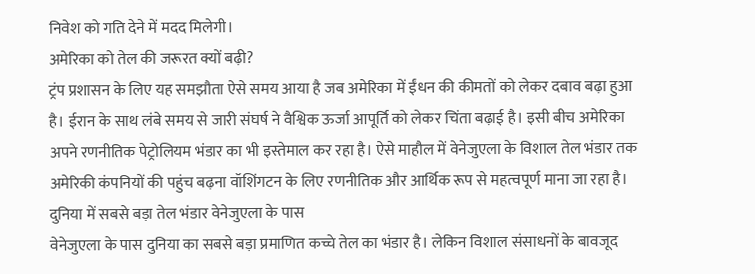निवेश को गति देने में मदद मिलेगी।
अमेरिका को तेल की जरूरत क्यों बढ़ी?
ट्रंप प्रशासन के लिए यह समझौता ऐसे समय आया है जब अमेरिका में ईंधन की कीमतों को लेकर दबाव बढ़ा हुआ है। ईरान के साथ लंबे समय से जारी संघर्ष ने वैश्विक ऊर्जा आपूर्ति को लेकर चिंता बढ़ाई है। इसी बीच अमेरिका अपने रणनीतिक पेट्रोलियम भंडार का भी इस्तेमाल कर रहा है। ऐसे माहौल में वेनेजुएला के विशाल तेल भंडार तक अमेरिकी कंपनियों की पहुंच बढ़ना वॉशिंगटन के लिए रणनीतिक और आर्थिक रूप से महत्वपूर्ण माना जा रहा है।
दुनिया में सबसे बड़ा तेल भंडार वेनेजुएला के पास
वेनेजुएला के पास दुनिया का सबसे बड़ा प्रमाणित कच्चे तेल का भंडार है। लेकिन विशाल संसाधनों के बावजूद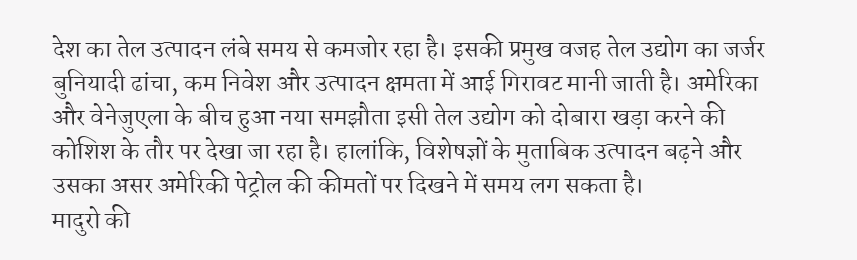देश का तेल उत्पादन लंबे समय से कमजोर रहा है। इसकी प्रमुख वजह तेल उद्योग का जर्जर बुनियादी ढांचा, कम निवेश और उत्पादन क्षमता में आई गिरावट मानी जाती है। अमेरिका और वेनेजुएला के बीच हुआ नया समझौता इसी तेल उद्योग को दोबारा खड़ा करने की कोशिश के तौर पर देखा जा रहा है। हालांकि, विशेषज्ञों के मुताबिक उत्पादन बढ़ने और उसका असर अमेरिकी पेट्रोल की कीमतों पर दिखने में समय लग सकता है।
मादुरो की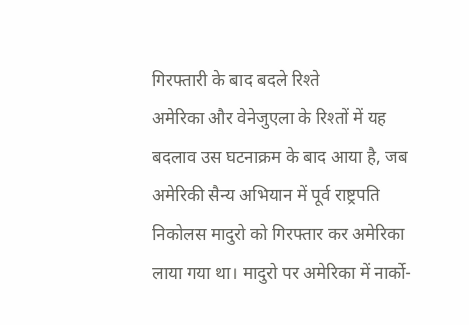गिरफ्तारी के बाद बदले रिश्ते
अमेरिका और वेनेजुएला के रिश्तों में यह बदलाव उस घटनाक्रम के बाद आया है, जब अमेरिकी सैन्य अभियान में पूर्व राष्ट्रपति निकोलस मादुरो को गिरफ्तार कर अमेरिका लाया गया था। मादुरो पर अमेरिका में नार्को-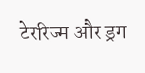टेररिज्म और ड्रग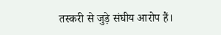तस्करी से जुड़े संघीय आरोप हैं।